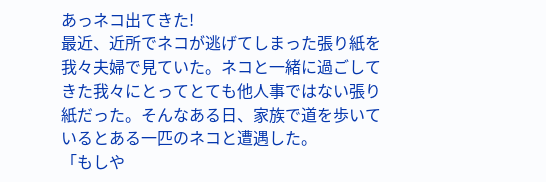あっネコ出てきた!
最近、近所でネコが逃げてしまった張り紙を我々夫婦で見ていた。ネコと一緒に過ごしてきた我々にとってとても他人事ではない張り紙だった。そんなある日、家族で道を歩いているとある一匹のネコと遭遇した。
「もしや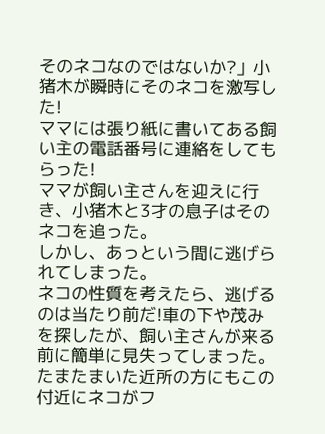そのネコなのではないか?」小猪木が瞬時にそのネコを激写した!
ママには張り紙に書いてある飼い主の電話番号に連絡をしてもらった!
ママが飼い主さんを迎えに行き、小猪木と3才の息子はそのネコを追った。
しかし、あっという間に逃げられてしまった。
ネコの性質を考えたら、逃げるのは当たり前だ!車の下や茂みを探したが、飼い主さんが来る前に簡単に見失ってしまった。
たまたまいた近所の方にもこの付近にネコがフ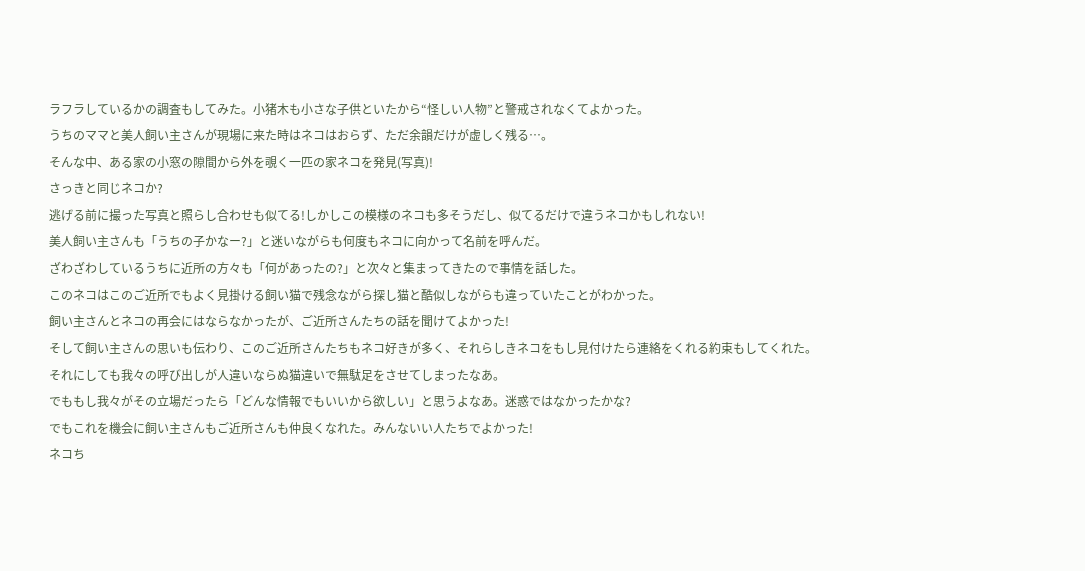ラフラしているかの調査もしてみた。小猪木も小さな子供といたから“怪しい人物”と警戒されなくてよかった。
うちのママと美人飼い主さんが現場に来た時はネコはおらず、ただ余韻だけが虚しく残る…。
そんな中、ある家の小窓の隙間から外を覗く一匹の家ネコを発見(写真)!
さっきと同じネコか?
逃げる前に撮った写真と照らし合わせも似てる!しかしこの模様のネコも多そうだし、似てるだけで違うネコかもしれない!
美人飼い主さんも「うちの子かなー?」と迷いながらも何度もネコに向かって名前を呼んだ。
ざわざわしているうちに近所の方々も「何があったの?」と次々と集まってきたので事情を話した。
このネコはこのご近所でもよく見掛ける飼い猫で残念ながら探し猫と酷似しながらも違っていたことがわかった。
飼い主さんとネコの再会にはならなかったが、ご近所さんたちの話を聞けてよかった!
そして飼い主さんの思いも伝わり、このご近所さんたちもネコ好きが多く、それらしきネコをもし見付けたら連絡をくれる約束もしてくれた。
それにしても我々の呼び出しが人違いならぬ猫違いで無駄足をさせてしまったなあ。
でももし我々がその立場だったら「どんな情報でもいいから欲しい」と思うよなあ。迷惑ではなかったかな?
でもこれを機会に飼い主さんもご近所さんも仲良くなれた。みんないい人たちでよかった!
ネコち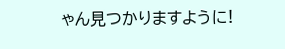ゃん見つかりますように!